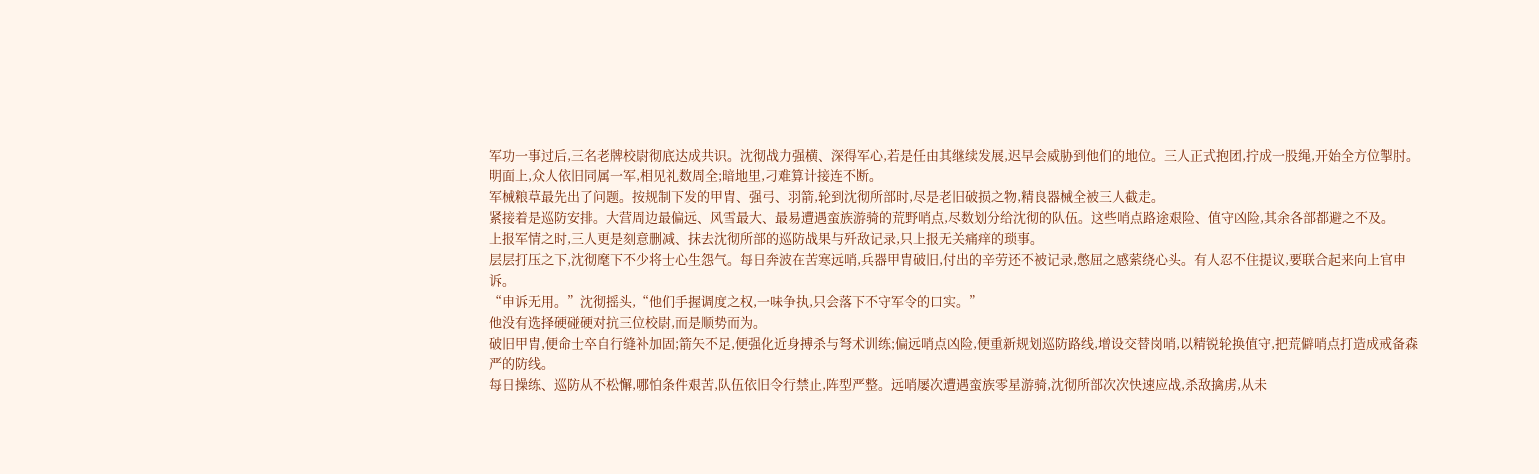军功一事过后,三名老牌校尉彻底达成共识。沈彻战力强横、深得军心,若是任由其继续发展,迟早会威胁到他们的地位。三人正式抱团,拧成一股绳,开始全方位掣肘。
明面上,众人依旧同属一军,相见礼数周全;暗地里,刁难算计接连不断。
军械粮草最先出了问题。按规制下发的甲胄、强弓、羽箭,轮到沈彻所部时,尽是老旧破损之物,精良器械全被三人截走。
紧接着是巡防安排。大营周边最偏远、风雪最大、最易遭遇蛮族游骑的荒野哨点,尽数划分给沈彻的队伍。这些哨点路途艰险、值守凶险,其余各部都避之不及。
上报军情之时,三人更是刻意删减、抹去沈彻所部的巡防战果与歼敌记录,只上报无关痛痒的琐事。
层层打压之下,沈彻麾下不少将士心生怨气。每日奔波在苦寒远哨,兵器甲胄破旧,付出的辛劳还不被记录,憋屈之感萦绕心头。有人忍不住提议,要联合起来向上官申诉。
“申诉无用。”沈彻摇头,“他们手握调度之权,一味争执,只会落下不守军令的口实。”
他没有选择硬碰硬对抗三位校尉,而是顺势而为。
破旧甲胄,便命士卒自行缝补加固;箭矢不足,便强化近身搏杀与弩术训练;偏远哨点凶险,便重新规划巡防路线,增设交替岗哨,以精锐轮换值守,把荒僻哨点打造成戒备森严的防线。
每日操练、巡防从不松懈,哪怕条件艰苦,队伍依旧令行禁止,阵型严整。远哨屡次遭遇蛮族零星游骑,沈彻所部次次快速应战,杀敌擒虏,从未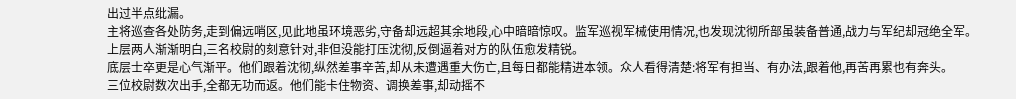出过半点纰漏。
主将巡查各处防务,走到偏远哨区,见此地虽环境恶劣,守备却远超其余地段,心中暗暗惊叹。监军巡视军械使用情况,也发现沈彻所部虽装备普通,战力与军纪却冠绝全军。
上层两人渐渐明白,三名校尉的刻意针对,非但没能打压沈彻,反倒逼着对方的队伍愈发精锐。
底层士卒更是心气渐平。他们跟着沈彻,纵然差事辛苦,却从未遭遇重大伤亡,且每日都能精进本领。众人看得清楚:将军有担当、有办法,跟着他,再苦再累也有奔头。
三位校尉数次出手,全都无功而返。他们能卡住物资、调换差事,却动摇不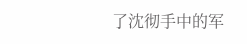了沈彻手中的军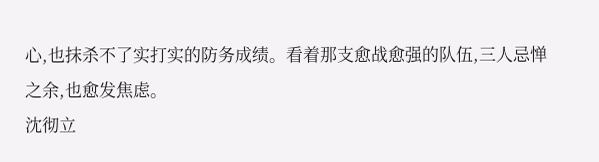心,也抹杀不了实打实的防务成绩。看着那支愈战愈强的队伍,三人忌惮之余,也愈发焦虑。
沈彻立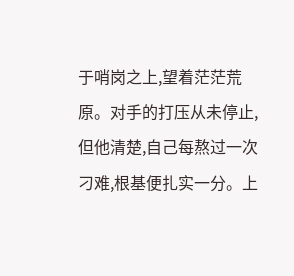于哨岗之上,望着茫茫荒原。对手的打压从未停止,但他清楚,自己每熬过一次刁难,根基便扎实一分。上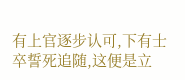有上官逐步认可,下有士卒誓死追随,这便是立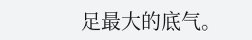足最大的底气。